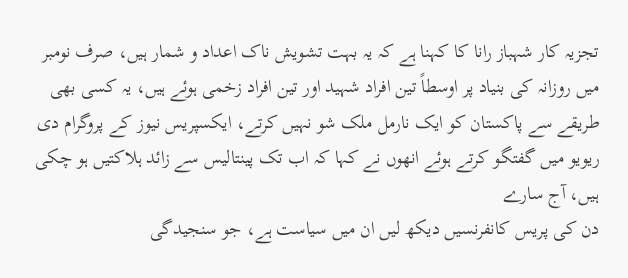تجزیہ کار شہباز رانا کا کہنا ہے کہ یہ بہت تشویش ناک اعداد و شمار ہیں، صرف نومبر میں روزانہ کی بنیاد پر اوسطاً تین افراد شہید اور تین افراد زخمی ہوئے ہیں، یہ کسی بھی طریقے سے پاکستان کو ایک نارمل ملک شو نہیں کرتے، ایکسپریس نیوز کے پروگرام دی ریویو میں گفتگو کرتے ہوئے انھوں نے کہا کہ اب تک پینتالیس سے زائد ہلاکتیں ہو چکی ہیں، آج سارے
دن کی پریس کانفرنسیں دیکھ لیں ان میں سیاست ہے، جو سنجیدگی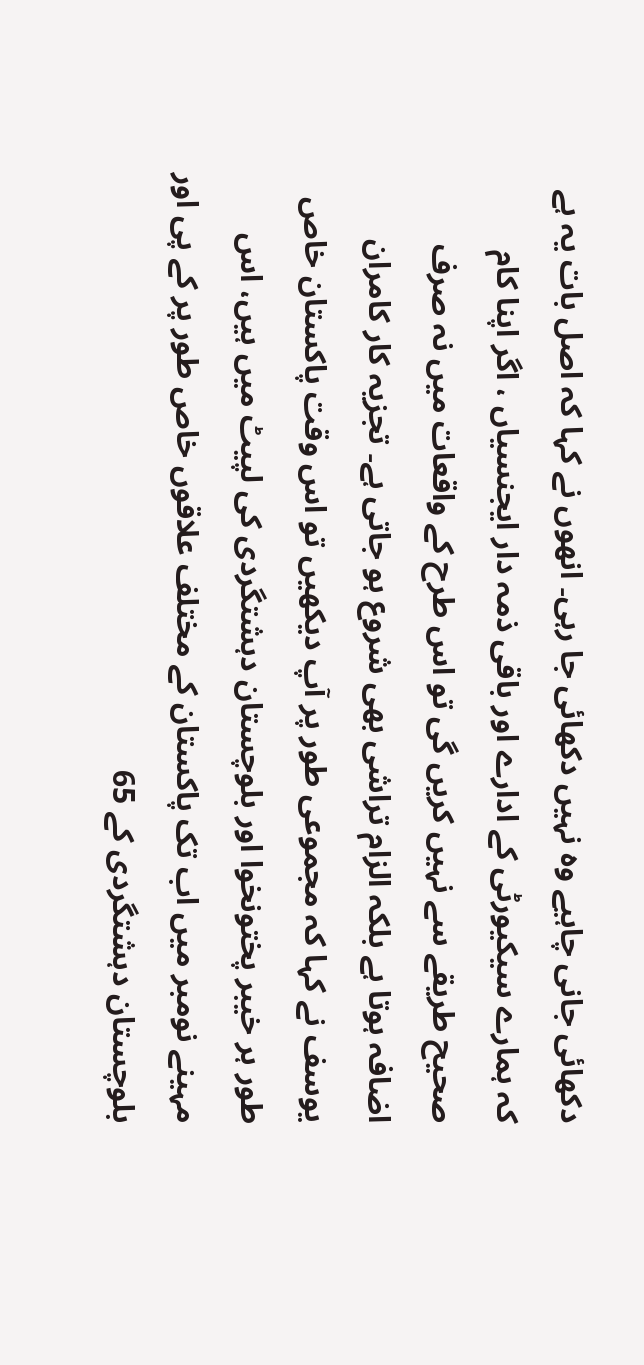دکھائی جانی چاہیے وہ نہیں دکھائی جا رہی۔ انھوں نے کہا کہ اصل بات یہ ہے کہ ہمارے سیکیورٹی کے ادارے اور باقی ذمہ دار ایجنسیاں ، اگر اپنا کام صحیح طریقے سے نہیں کریں گی تو اس طرح کے واقعات میں نہ صرف اضافہ ہوتا ہے بلکہ الزام تراشی بھی شروع ہو جاتی ہے۔ تجزیہ کار کامران یوسف نے کہا کہ مجموعی طور پر آپ دیکھیں تو اس وقت پاکستان خاص طور ہر خیبر پختونخوا اور بلوچستان دہشتگردی کی لپیٹ میں ہیں، اس مہینے نومبر میں اب تک پاکستان کے مختلف علاقوں خاص طور پر کے پی اور بلوچستان دہشتگردی کے 65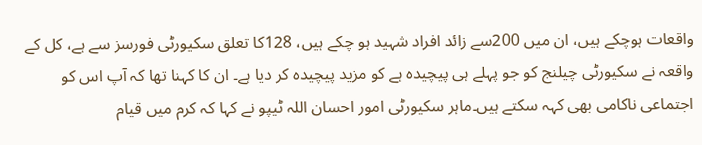واقعات ہوچکے ہیں، ان میں 200سے زائد افراد شہید ہو چکے ہیں، 128کا تعلق سکیورٹی فورسز سے ہے، کل کے واقعہ نے سکیورٹی چیلنج کو جو پہلے ہی پیچیدہ ہے کو مزید پیچیدہ کر دیا ہے۔ ان کا کہنا تھا کہ آپ اس کو اجتماعی ناکامی بھی کہہ سکتے ہیں۔ماہر سکیورٹی امور احسان اللہ ٹیپو نے کہا کہ کرم میں قیام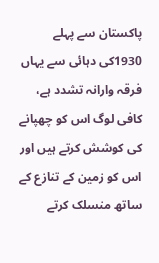پاکستان سے پہلے 1930کی دہائی سے یہاں فرقہ وارانہ تشدد ہے، کافی لوگ اس کو چھپانے کی کوشش کرتے ہیں اور اس کو زمین کے تنازع کے ساتھ منسلک کرتے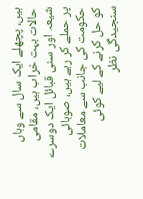ہیں، پچھلے ایک سال سے وہاں حالات بہت خراب ہیں، مقامی شیعہ اور سنی قبائل ایک دوسرے پر حملے کر رہے ہیں، صوبائی حکومت کی جانب سے معاملات کو حل کرنے کے لیے کوئی سنجیدگی نظر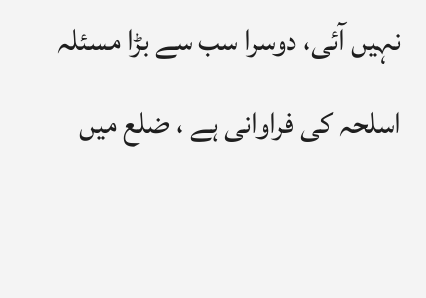نہیں آئی، دوسرا سب سے بڑا مسئلہ اسلحہ کی فراوانی ہے ، ضلع میں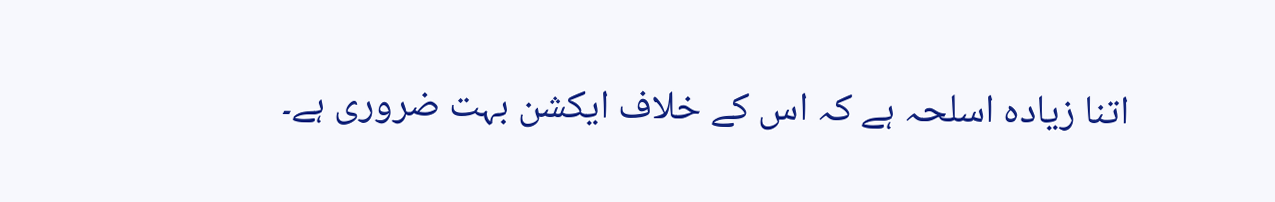اتنا زیادہ اسلحہ ہے کہ اس کے خلاف ایکشن بہت ضروری ہے۔